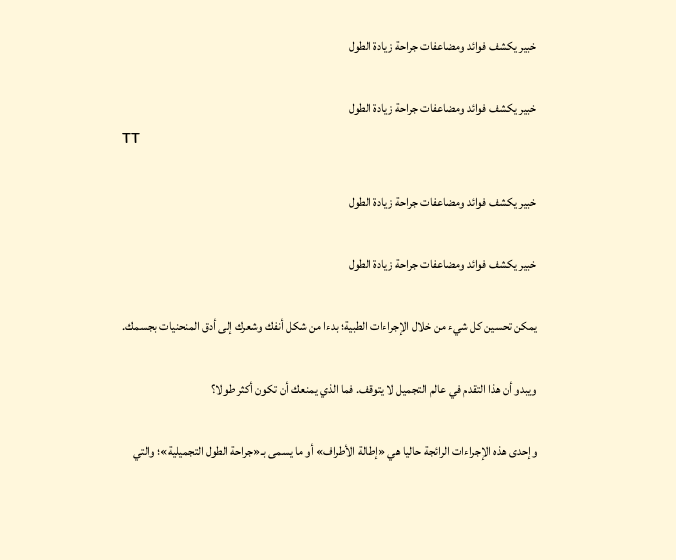خبير يكشف فوائد ومضاعفات جراحة زيادة الطول

خبير يكشف فوائد ومضاعفات جراحة زيادة الطول
TT

خبير يكشف فوائد ومضاعفات جراحة زيادة الطول

خبير يكشف فوائد ومضاعفات جراحة زيادة الطول

يمكن تحسين كل شيء من خلال الإجراءات الطبية؛ بدءا من شكل أنفك وشعرك إلى أدق المنحنيات بجسمك.

ويبدو أن هذا التقدم في عالم التجميل لا يتوقف. فما الذي يمنعك أن تكون أكثر طولا؟

وإحدى هذه الإجراءات الرائجة حاليا هي «إطالة الأطراف» أو ما يسمى بـ«جراحة الطول التجميلية»؛ والتي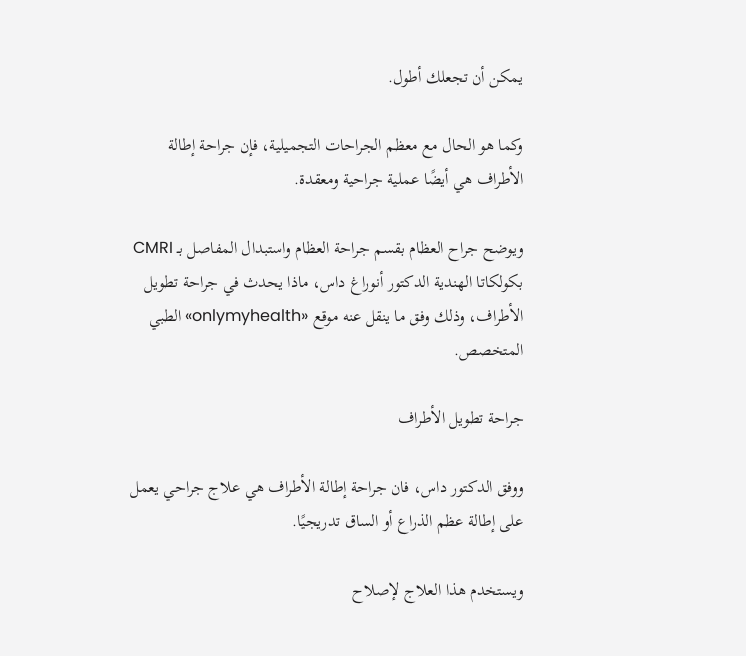يمكن أن تجعلك أطول.

وكما هو الحال مع معظم الجراحات التجميلية، فإن جراحة إطالة الأطراف هي أيضًا عملية جراحية ومعقدة.

ويوضح جراح العظام بقسم جراحة العظام واستبدال المفاصل بـ CMRI بكولكاتا الهندية الدكتور أنوراغ داس، ماذا يحدث في جراحة تطويل الأطراف، وذلك وفق ما ينقل عنه موقع «onlymyhealth» الطبي المتخصص.

جراحة تطويل الأطراف

ووفق الدكتور داس، فان جراحة إطالة الأطراف هي علاج جراحي يعمل على إطالة عظم الذراع أو الساق تدريجيًا.

ويستخدم هذا العلاج لإصلاح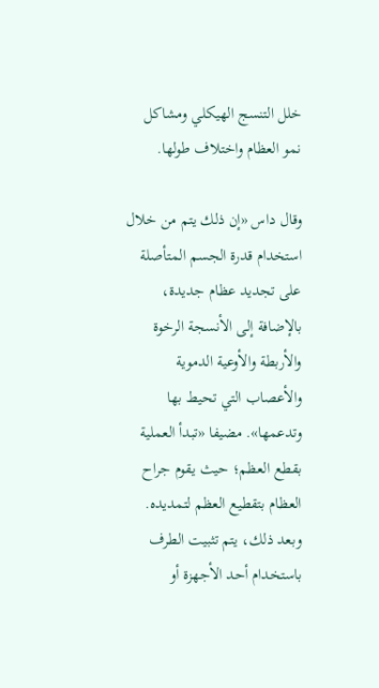خلل التنسج الهيكلي ومشاكل نمو العظام واختلاف طولها.

وقال داس «إن ذلك يتم من خلال استخدام قدرة الجسم المتأصلة على تجديد عظام جديدة، بالإضافة إلى الأنسجة الرخوة والأربطة والأوعية الدموية والأعصاب التي تحيط بها وتدعمها». مضيفا «تبدأ العملية بقطع العظم؛ حيث يقوم جراح العظام بتقطيع العظم لتمديده. وبعد ذلك، يتم تثبيت الطرف باستخدام أحد الأجهزة أو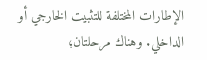الإطارات المختلفة للتثبيت الخارجي أو الداخلي. وهناك مرحلتان؛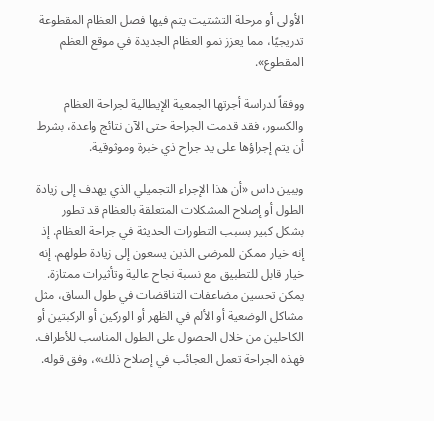الأولى أو مرحلة التشتيت يتم فيها فصل العظام المقطوعة تدريجيًا، مما يعزز نمو العظام الجديدة في موقع العظم المقطوع».

ووفقاً لدراسة أجرتها الجمعية الإيطالية لجراحة العظام والكسور، فقد قدمت الجراحة حتى الآن نتائج واعدة، بشرط أن يتم إجراؤها على يد جراح ذي خبرة وموثوقية.

ويبين داس «أن هذا الإجراء التجميلي الذي يهدف إلى زيادة الطول أو إصلاح المشكلات المتعلقة بالعظام قد تطور بشكل كبير بسبب التطورات الحديثة في جراحة العظام. إذ إنه خيار ممكن للمرضى الذين يسعون إلى زيادة طولهم. إنه خيار قابل للتطبيق مع نسبة نجاح عالية وتأثيرات ممتازة. يمكن تحسين مضاعفات التناقضات في طول الساق، مثل مشاكل الوضعية أو الألم في الظهر أو الوركين أو الركبتين أو الكاحلين من خلال الحصول على الطول المناسب للأطراف. فهذه الجراحة تعمل العجائب في إصلاح ذلك»، وفق قوله.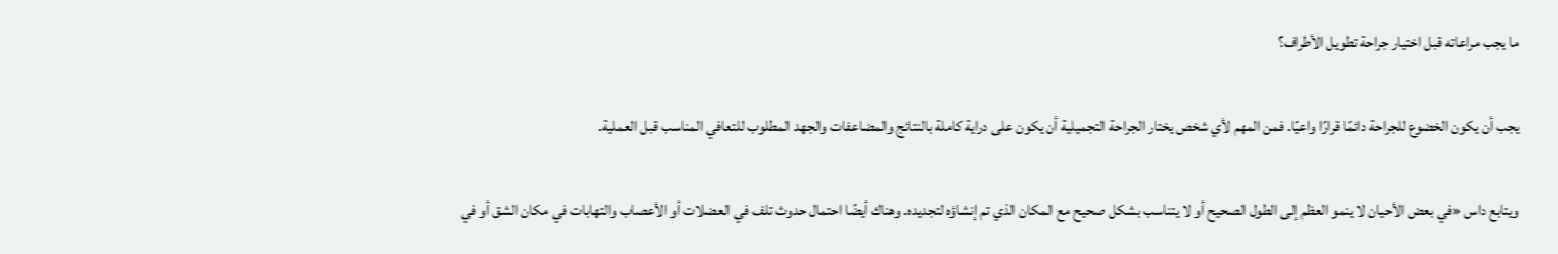ما يجب مراعاته قبل اختيار جراحة تطويل الأطراف؟

يجب أن يكون الخضوع للجراحة دائمًا قرارًا واعيًا. فمن المهم لأي شخص يختار الجراحة التجميلية أن يكون على دراية كاملة بالنتائج والمضاعفات والجهد المطلوب للتعافي المناسب قبل العملية.

ويتابع داس «في بعض الأحيان لا ينمو العظم إلى الطول الصحيح أو لا يتناسب بشكل صحيح مع المكان الذي تم إنشاؤه لتجديده. وهناك أيضًا احتمال حدوث تلف في العضلات أو الأعصاب والتهابات في مكان الشق أو في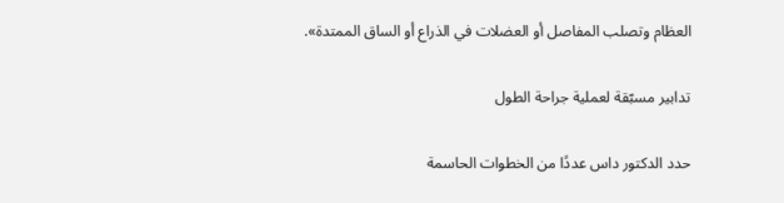العظام وتصلب المفاصل أو العضلات في الذراع أو الساق الممتدة».

تدابير مسبّقة لعملية جراحة الطول

حدد الدكتور داس عددًا من الخطوات الحاسمة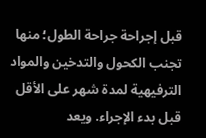قبل إجراحة جراحة الطول؛ منها تجنب الكحول والتدخين والمواد الترفيهية لمدة شهر على الأقل قبل بدء الإجراء. ويعد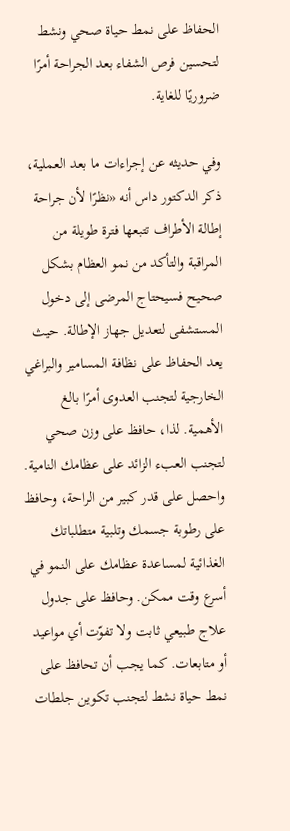الحفاظ على نمط حياة صحي ونشط لتحسين فرص الشفاء بعد الجراحة أمرًا ضروريًا للغاية.

وفي حديثه عن إجراءات ما بعد العملية، ذكر الدكتور داس أنه «نظرًا لأن جراحة إطالة الأطراف تتبعها فترة طويلة من المراقبة والتأكد من نمو العظام بشكل صحيح فسيحتاج المرضى إلى دخول المستشفى لتعديل جهاز الإطالة. حيث يعد الحفاظ على نظافة المسامير والبراغي الخارجية لتجنب العدوى أمرًا بالغ الأهمية. لذا، حافظ على وزن صحي لتجنب العبء الزائد على عظامك النامية. واحصل على قدر كبير من الراحة، وحافظ على رطوبة جسمك وتلبية متطلباتك الغذائية لمساعدة عظامك على النمو في أسرع وقت ممكن. وحافظ على جدول علاج طبيعي ثابت ولا تفوّت أي مواعيد أو متابعات. كما يجب أن تحافظ على نمط حياة نشط لتجنب تكوين جلطات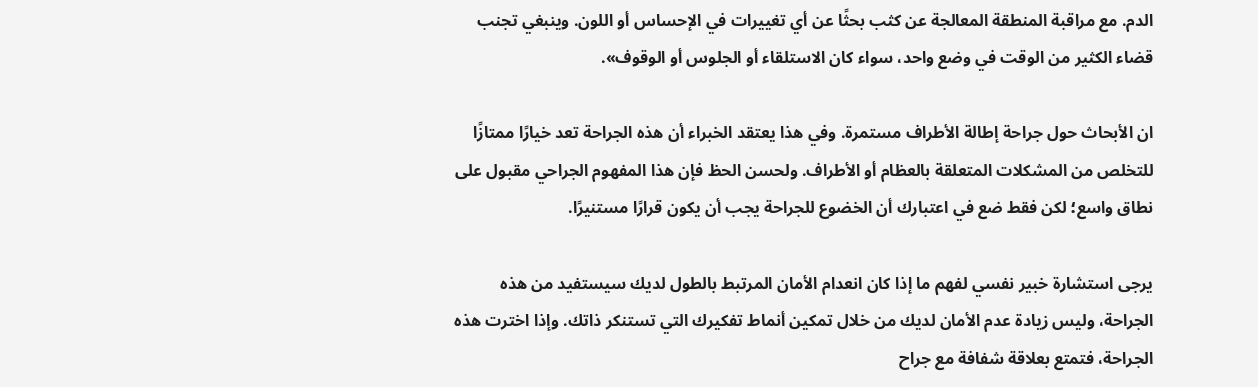الدم. مع مراقبة المنطقة المعالجة عن كثب بحثًا عن أي تغييرات في الإحساس أو اللون. وينبغي تجنب قضاء الكثير من الوقت في وضع واحد، سواء كان الاستلقاء أو الجلوس أو الوقوف».

ان الأبحاث حول جراحة إطالة الأطراف مستمرة. وفي هذا يعتقد الخبراء أن هذه الجراحة تعد خيارًا ممتازًا للتخلص من المشكلات المتعلقة بالعظام أو الأطراف. ولحسن الحظ فإن هذا المفهوم الجراحي مقبول على نطاق واسع؛ لكن فقط ضع في اعتبارك أن الخضوع للجراحة يجب أن يكون قرارًا مستنيرًا.

يرجى استشارة خبير نفسي لفهم ما إذا كان انعدام الأمان المرتبط بالطول لديك سيستفيد من هذه الجراحة، وليس زيادة عدم الأمان لديك من خلال تمكين أنماط تفكيرك التي تستنكر ذاتك. وإذا اخترت هذه الجراحة، فتمتع بعلاقة شفافة مع جراح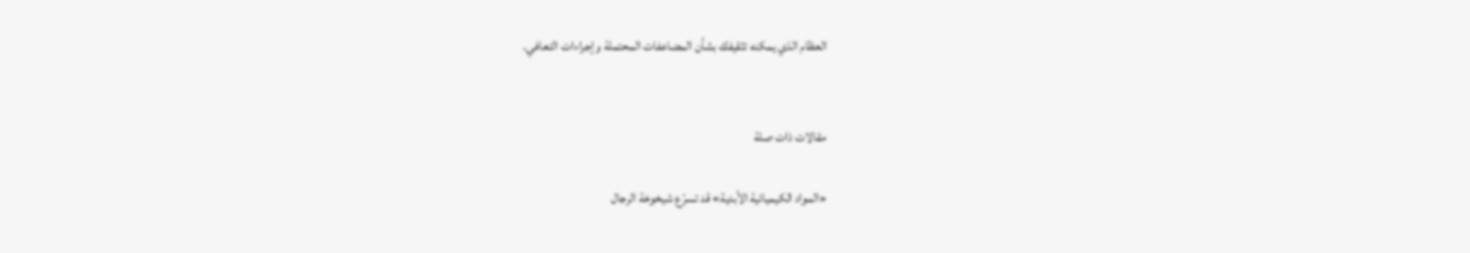العظام الذي يمكنه تثقيفك بشأن المضاعفات المحتملة وإجراءات التعافي.


مقالات ذات صلة

«المواد الكيميائية الأبدية» قد تسرّع شيخوخة الرجال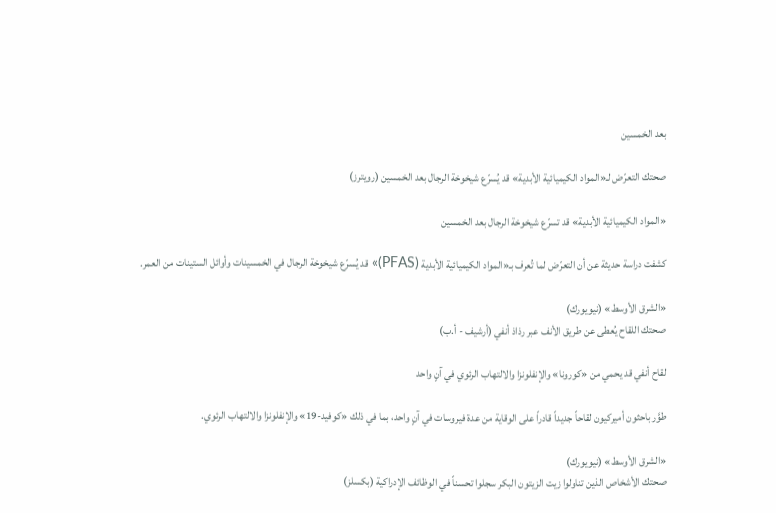بعد الخمسين

صحتك التعرّض لـ«المواد الكيميائية الأبدية» قد يُسرّع شيخوخة الرجال بعد الخمسين (رويترز)

«المواد الكيميائية الأبدية» قد تسرّع شيخوخة الرجال بعد الخمسين

كشفت دراسة حديثة عن أن التعرّض لما تُعرف بـ«المواد الكيميائية الأبدية (PFAS)» قد يُسرّع شيخوخة الرجال في الخمسينات وأوائل الستينات من العمر.

«الشرق الأوسط» (نيويورك)
صحتك اللقاح يُعطى عن طريق الأنف عبر رذاذ أنفي (أرشيف - أ.ب)

لقاح أنفي قد يحمي من «كورونا» والإنفلونزا والالتهاب الرئوي في آنٍ واحد

طوَّر باحثون أميركيون لقاحاً جديداً قادراً على الوقاية من عدة فيروسات في آنٍ واحد، بما في ذلك «كوفيد-19» والإنفلونزا والالتهاب الرئوي.

«الشرق الأوسط» (نيويورك)
صحتك الأشخاص الذين تناولوا زيت الزيتون البكر سجلوا تحسناً في الوظائف الإدراكية (بكسلز)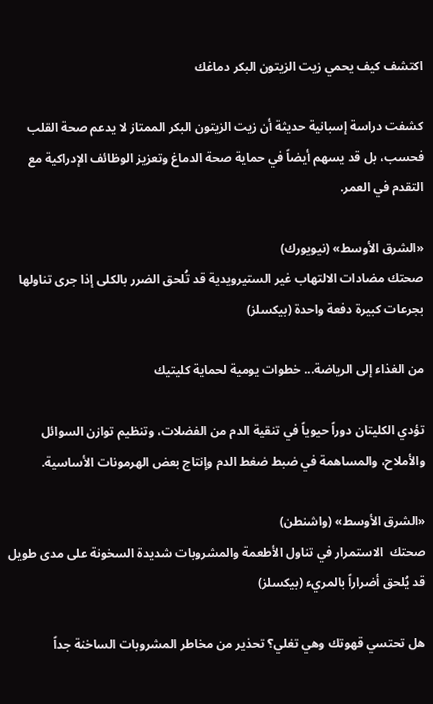اكتشف كيف يحمي زيت الزيتون البكر دماغك

كشفت دراسة إسبانية حديثة أن زيت الزيتون البكر الممتاز لا يدعم صحة القلب فحسب، بل قد يسهم أيضاً في حماية صحة الدماغ وتعزيز الوظائف الإدراكية مع التقدم في العمر.

«الشرق الأوسط» (نيويورك)
صحتك مضادات الالتهاب غير الستيرويدية قد تُلحق الضرر بالكلى إذا جرى تناولها بجرعات كبيرة دفعة واحدة (بيكسلز)

من الغذاء إلى الرياضة... خطوات يومية لحماية كليتيك

تؤدي الكليتان دوراً حيوياً في تنقية الدم من الفضلات، وتنظيم توازن السوائل والأملاح، والمساهمة في ضبط ضغط الدم وإنتاج بعض الهرمونات الأساسية.

«الشرق الأوسط» (واشنطن)
صحتك  الاستمرار في تناول الأطعمة والمشروبات شديدة السخونة على مدى طويل قد يُلحق أضراراً بالمريء (بيكسلز)

هل تحتسي قهوتك وهي تغلي؟ تحذير من مخاطر المشروبات الساخنة جداً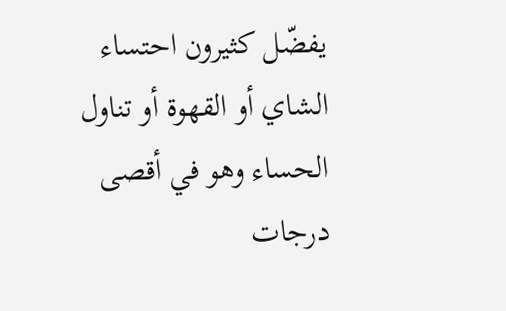يفضّل كثيرون احتساء الشاي أو القهوة أو تناول الحساء وهو في أقصى درجات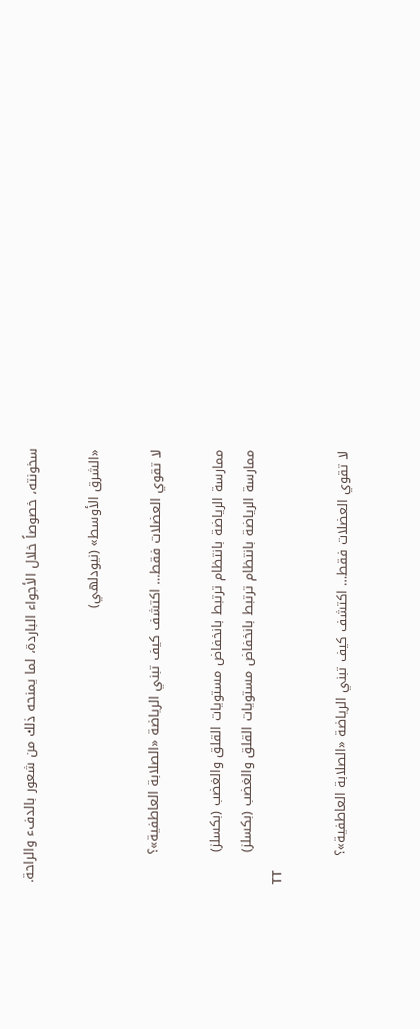سخونته، خصوصاً خلال الأجواء الباردة، لما يمنحه ذلك من شعور بالدفء والراحة.

«الشرق الأوسط» (نيودلهي)

لا تقوي العضلات فقط… اكتشف كيف تبني الرياضة «الصلابة العاطفية»؟

ممارسة الرياضة بانتظام ترتبط بانخفاض مستويات القلق والغضب (بكسلز)
ممارسة الرياضة بانتظام ترتبط بانخفاض مستويات القلق والغضب (بكسلز)
TT

لا تقوي العضلات فقط… اكتشف كيف تبني الرياضة «الصلابة العاطفية»؟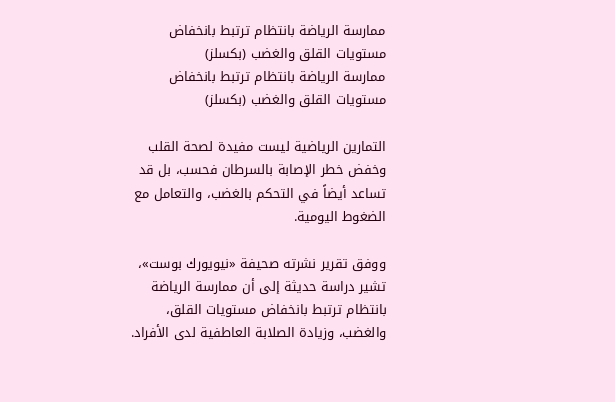ممارسة الرياضة بانتظام ترتبط بانخفاض مستويات القلق والغضب (بكسلز)
ممارسة الرياضة بانتظام ترتبط بانخفاض مستويات القلق والغضب (بكسلز)

التمارين الرياضية ليست مفيدة لصحة القلب وخفض خطر الإصابة بالسرطان فحسب، بل قد تساعد أيضاً في التحكم بالغضب، والتعامل مع الضغوط اليومية.

ووفق تقرير نشرته صحيفة «نيويورك بوست»، تشير دراسة حديثة إلى أن ممارسة الرياضة بانتظام ترتبط بانخفاض مستويات القلق، والغضب، وزيادة الصلابة العاطفية لدى الأفراد.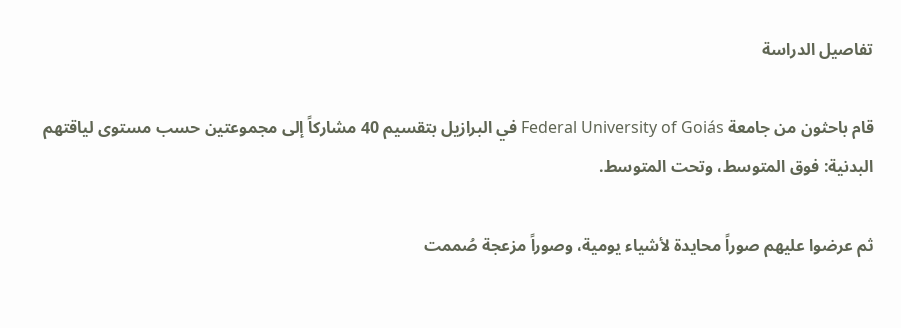تفاصيل الدراسة

قام باحثون من جامعة Federal University of Goiás في البرازيل بتقسيم 40 مشاركاً إلى مجموعتين حسب مستوى لياقتهم البدنية: فوق المتوسط، وتحت المتوسط.

ثم عرضوا عليهم صوراً محايدة لأشياء يومية، وصوراً مزعجة صُممت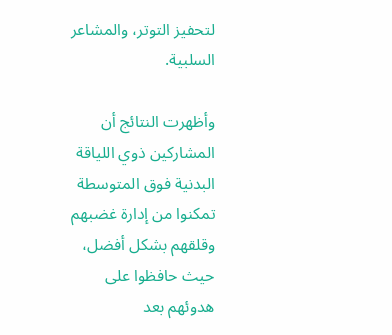لتحفيز التوتر، والمشاعر السلبية.

وأظهرت النتائج أن المشاركين ذوي اللياقة البدنية فوق المتوسطة تمكنوا من إدارة غضبهم وقلقهم بشكل أفضل، حيث حافظوا على هدوئهم بعد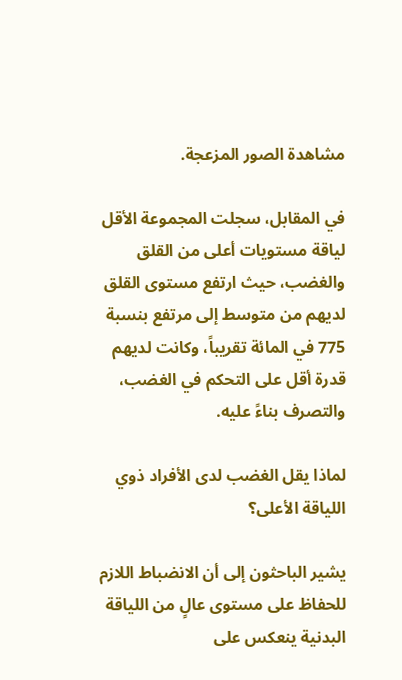مشاهدة الصور المزعجة.

في المقابل، سجلت المجموعة الأقل لياقة مستويات أعلى من القلق والغضب، حيث ارتفع مستوى القلق لديهم من متوسط إلى مرتفع بنسبة 775 في المائة تقريباً، وكانت لديهم قدرة أقل على التحكم في الغضب، والتصرف بناءً عليه.

لماذا يقل الغضب لدى الأفراد ذوي اللياقة الأعلى؟

يشير الباحثون إلى أن الانضباط اللازم للحفاظ على مستوى عالٍ من اللياقة البدنية ينعكس على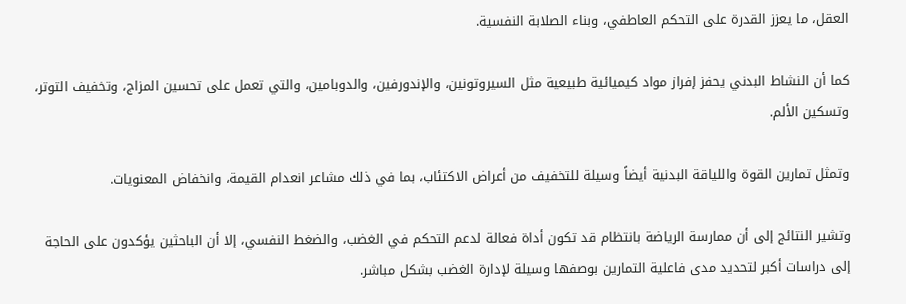العقل، ما يعزز القدرة على التحكم العاطفي، وبناء الصلابة النفسية.

كما أن النشاط البدني يحفز إفراز مواد كيميائية طبيعية مثل السيروتونين، والإندورفين، والدوبامين، والتي تعمل على تحسين المزاج، وتخفيف التوتر، وتسكين الألم.

وتمثل تمارين القوة واللياقة البدنية أيضاً وسيلة للتخفيف من أعراض الاكتئاب، بما في ذلك مشاعر انعدام القيمة، وانخفاض المعنويات.

وتشير النتائج إلى أن ممارسة الرياضة بانتظام قد تكون أداة فعالة لدعم التحكم في الغضب، والضغط النفسي، إلا أن الباحثين يؤكدون على الحاجة إلى دراسات أكبر لتحديد مدى فاعلية التمارين بوصفها وسيلة لإدارة الغضب بشكل مباشر.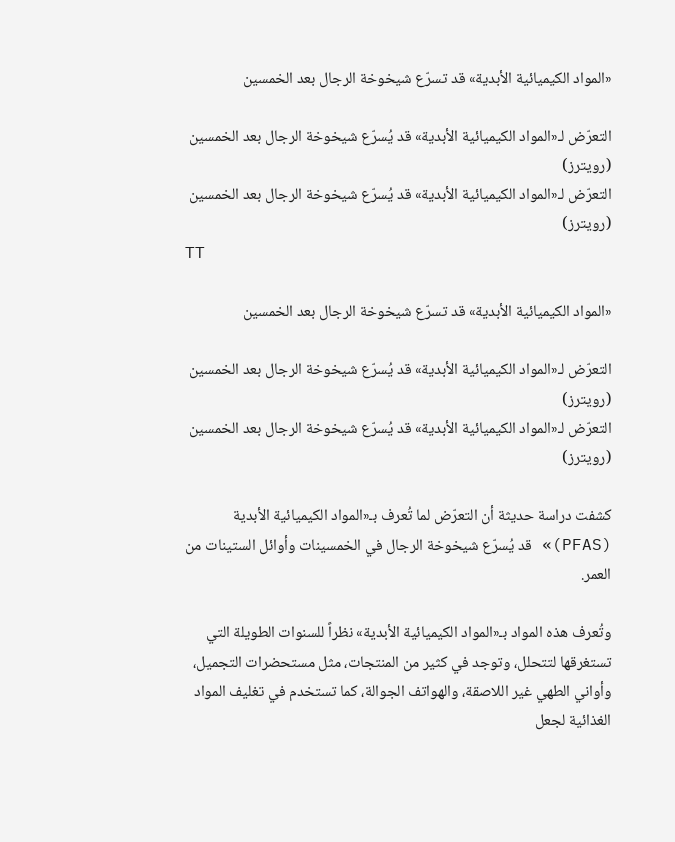«المواد الكيميائية الأبدية» قد تسرّع شيخوخة الرجال بعد الخمسين

التعرّض لـ«المواد الكيميائية الأبدية» قد يُسرّع شيخوخة الرجال بعد الخمسين (رويترز)
التعرّض لـ«المواد الكيميائية الأبدية» قد يُسرّع شيخوخة الرجال بعد الخمسين (رويترز)
TT

«المواد الكيميائية الأبدية» قد تسرّع شيخوخة الرجال بعد الخمسين

التعرّض لـ«المواد الكيميائية الأبدية» قد يُسرّع شيخوخة الرجال بعد الخمسين (رويترز)
التعرّض لـ«المواد الكيميائية الأبدية» قد يُسرّع شيخوخة الرجال بعد الخمسين (رويترز)

كشفت دراسة حديثة أن التعرّض لما تُعرف بـ«المواد الكيميائية الأبدية (PFAS)» قد يُسرّع شيخوخة الرجال في الخمسينات وأوائل الستينات من العمر.

وتُعرف هذه المواد بـ«المواد الكيميائية الأبدية» نظراً للسنوات الطويلة التي تستغرقها لتتحلل، وتوجد في كثير من المنتجات، مثل مستحضرات التجميل، وأواني الطهي غير اللاصقة، والهواتف الجوالة، كما تستخدم في تغليف المواد الغذائية لجعل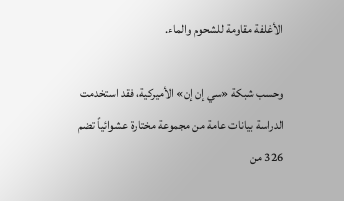الأغلفة مقاومة للشحوم والماء.

وحسب شبكة «سي إن إن» الأميركية، فقد استخدمت الدراسة بيانات عامة من مجموعة مختارة عشوائياً تضم 326 من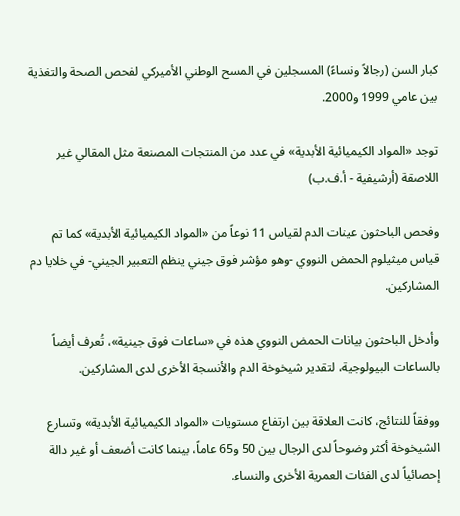كبار السن (رجالاً ونساءً) المسجلين في المسح الوطني الأميركي لفحص الصحة والتغذية بين عامي 1999 و2000.

توجد «المواد الكيميائية الأبدية» في عدد من المنتجات المصنعة مثل المقالي غير اللاصقة (أرشيفية - أ.ف.ب)

وفحص الباحثون عينات الدم لقياس 11 نوعاً من «المواد الكيميائية الأبدية» كما تم قياس ميثيلوم الحمض النووي -وهو مؤشر فوق جيني ينظم التعبير الجيني- في خلايا دم المشاركين.

وأدخل الباحثون بيانات الحمض النووي هذه في «ساعات فوق جينية»، تُعرف أيضاً بالساعات البيولوجية، لتقدير شيخوخة الدم والأنسجة الأخرى لدى المشاركين.

ووفقاً للنتائج، كانت العلاقة بين ارتفاع مستويات «المواد الكيميائية الأبدية» وتسارع الشيخوخة أكثر وضوحاً لدى الرجال بين 50 و65 عاماً، بينما كانت أضعف أو غير دالة إحصائياً لدى الفئات العمرية الأخرى والنساء.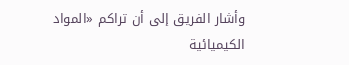وأشار الفريق إلى أن تراكم «المواد الكيميائية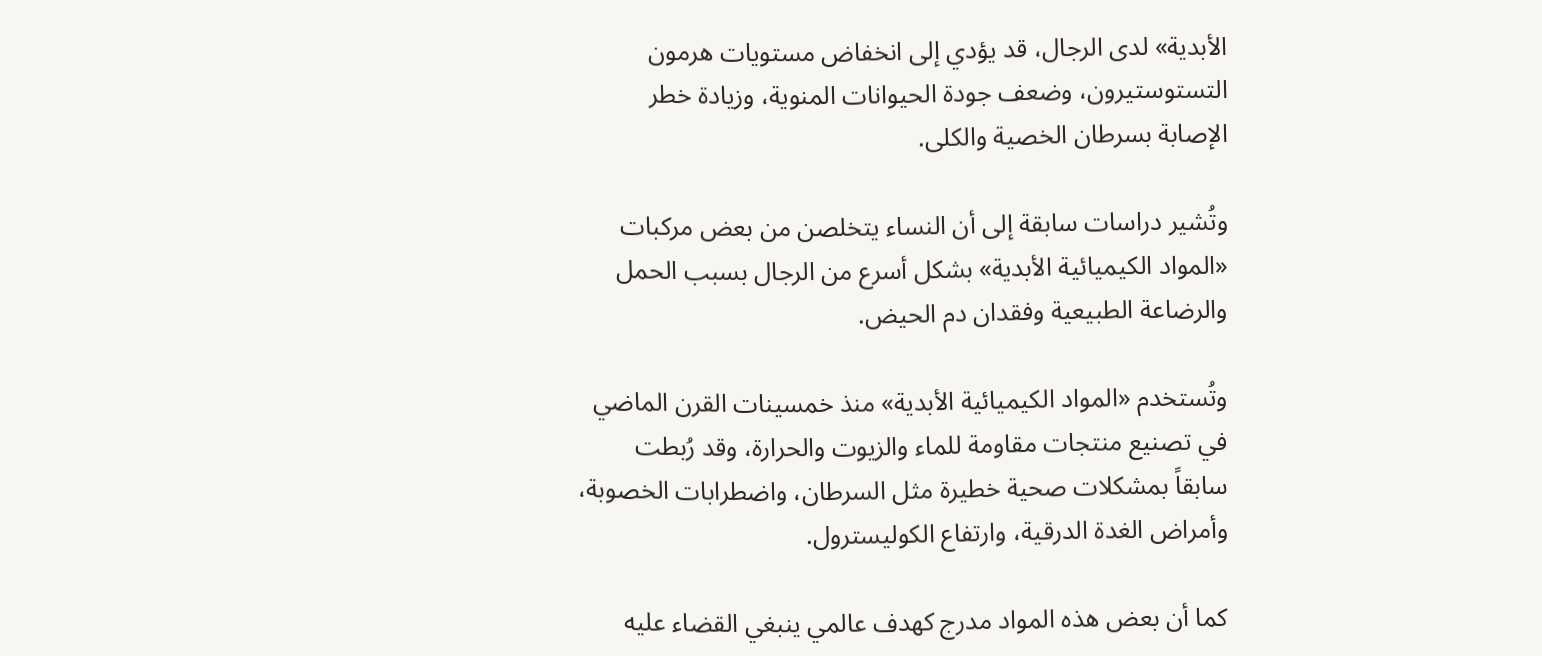الأبدية» لدى الرجال، قد يؤدي إلى انخفاض مستويات هرمون التستوستيرون، وضعف جودة الحيوانات المنوية، وزيادة خطر الإصابة بسرطان الخصية والكلى.

وتُشير دراسات سابقة إلى أن النساء يتخلصن من بعض مركبات «المواد الكيميائية الأبدية» بشكل أسرع من الرجال بسبب الحمل والرضاعة الطبيعية وفقدان دم الحيض.

وتُستخدم «المواد الكيميائية الأبدية» منذ خمسينات القرن الماضي في تصنيع منتجات مقاومة للماء والزيوت والحرارة، وقد رُبطت سابقاً بمشكلات صحية خطيرة مثل السرطان، واضطرابات الخصوبة، وأمراض الغدة الدرقية، وارتفاع الكوليسترول.

كما أن بعض هذه المواد مدرج كهدف عالمي ينبغي القضاء عليه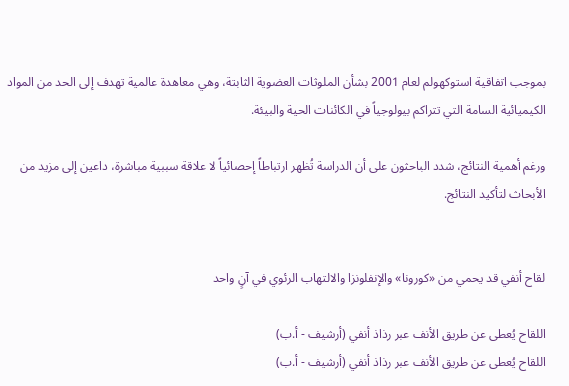بموجب اتفاقية استوكهولم لعام 2001 بشأن الملوثات العضوية الثابتة، وهي معاهدة عالمية تهدف إلى الحد من المواد الكيميائية السامة التي تتراكم بيولوجياً في الكائنات الحية والبيئة.

ورغم أهمية النتائج، شدد الباحثون على أن الدراسة تُظهر ارتباطاً إحصائياً لا علاقة سببية مباشرة، داعين إلى مزيد من الأبحاث لتأكيد النتائج.


لقاح أنفي قد يحمي من «كورونا» والإنفلونزا والالتهاب الرئوي في آنٍ واحد

اللقاح يُعطى عن طريق الأنف عبر رذاذ أنفي (أرشيف - أ.ب)
اللقاح يُعطى عن طريق الأنف عبر رذاذ أنفي (أرشيف - أ.ب)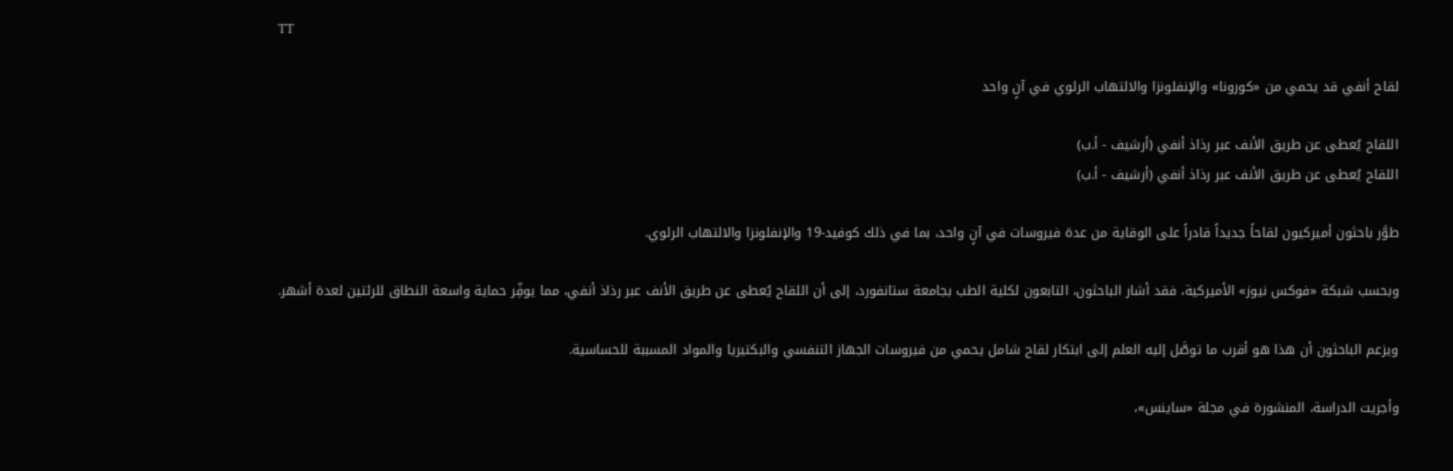TT

لقاح أنفي قد يحمي من «كورونا» والإنفلونزا والالتهاب الرئوي في آنٍ واحد

اللقاح يُعطى عن طريق الأنف عبر رذاذ أنفي (أرشيف - أ.ب)
اللقاح يُعطى عن طريق الأنف عبر رذاذ أنفي (أرشيف - أ.ب)

طوَّر باحثون أميركيون لقاحاً جديداً قادراً على الوقاية من عدة فيروسات في آنٍ واحد، بما في ذلك كوفيد-19 والإنفلونزا والالتهاب الرئوي.

وبحسب شبكة «فوكس نيوز» الأميركية، فقد أشار الباحثون، التابعون لكلية الطب بجامعة ستانفورد، إلى أن اللقاح يُعطى عن طريق الأنف عبر رذاذ أنفي، مما يوفِّر حماية واسعة النطاق للرئتين لعدة أشهر.

ويزعم الباحثون أن هذا هو أقرب ما توصَّل إليه العلم إلى ابتكار لقاح شامل يحمي من فيروسات الجهاز التنفسي والبكتيريا والمواد المسببة للحساسية.

وأجريت الدراسة، المنشورة في مجلة «ساينس»،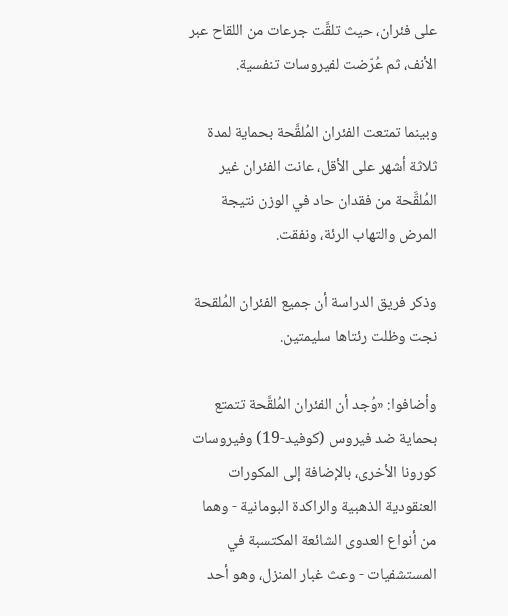على فئران، حيث تلقَّت جرعات من اللقاح عبر الأنف، ثم عُرّضت لفيروسات تنفسية.

وبينما تمتعت الفئران المُلقَّحة بحماية لمدة ثلاثة أشهر على الأقل، عانت الفئران غير المُلقَّحة من فقدان حاد في الوزن نتيجة المرض والتهاب الرئة، ونفقت.

وذكر فريق الدراسة أن جميع الفئران المُلقحة نجت وظلت رئتاها سليمتين.

وأضافوا: «وُجد أن الفئران المُلقَّحة تتمتع بحماية ضد فيروس (كوفيد-19) وفيروسات كورونا الأخرى، بالإضافة إلى المكورات العنقودية الذهبية والراكدة البومانية - وهما من أنواع العدوى الشائعة المكتسبة في المستشفيات - وعث غبار المنزل، وهو أحد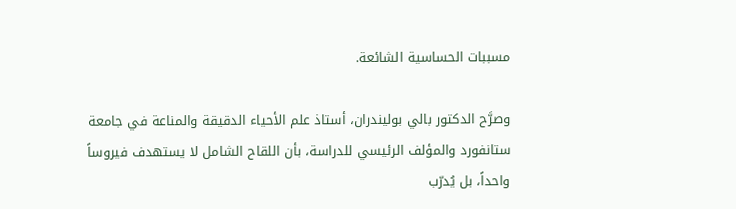مسببات الحساسية الشائعة.

وصرَّح الدكتور بالي بوليندران، أستاذ علم الأحياء الدقيقة والمناعة في جامعة ستانفورد والمؤلف الرئيسي للدراسة، بأن اللقاح الشامل لا يستهدف فيروساً واحداً، بل يُدرّب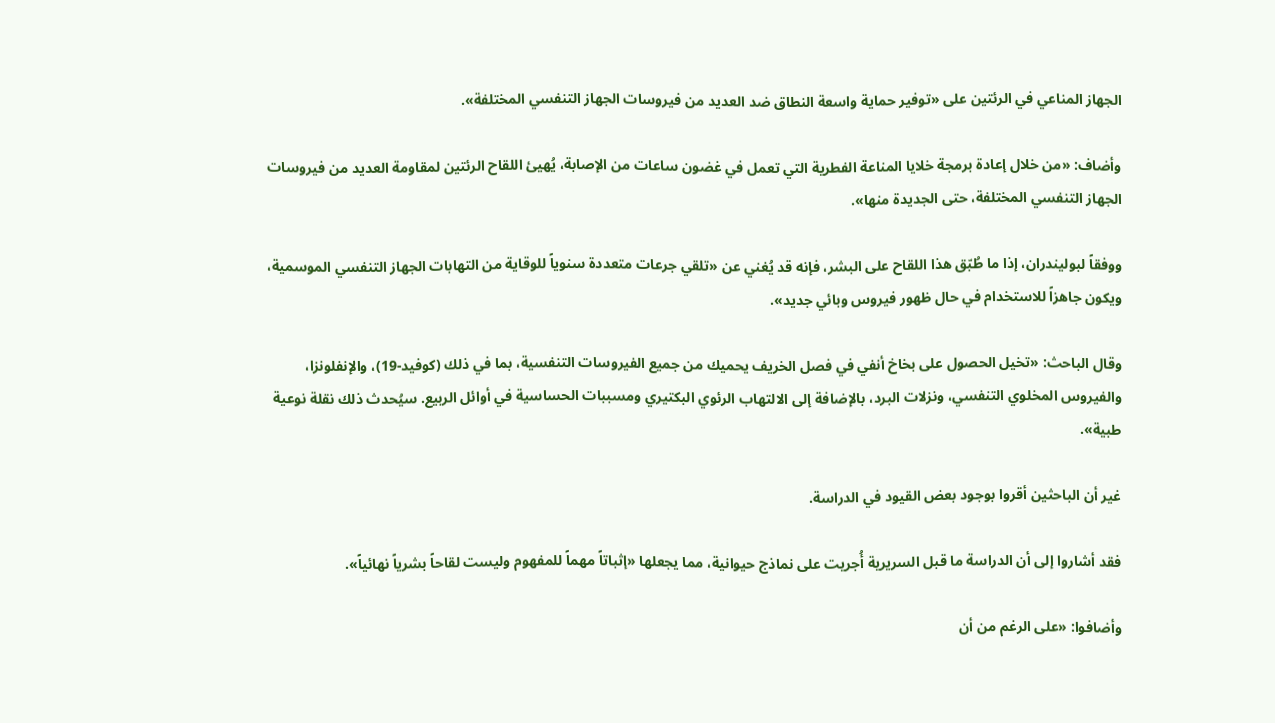الجهاز المناعي في الرئتين على «توفير حماية واسعة النطاق ضد العديد من فيروسات الجهاز التنفسي المختلفة».

وأضاف: «من خلال إعادة برمجة خلايا المناعة الفطرية التي تعمل في غضون ساعات من الإصابة، يُهيئ اللقاح الرئتين لمقاومة العديد من فيروسات الجهاز التنفسي المختلفة، حتى الجديدة منها».

ووفقاً لبوليندران، إذا ما طُبّق هذا اللقاح على البشر، فإنه قد يُغني عن «تلقي جرعات متعددة سنوياً للوقاية من التهابات الجهاز التنفسي الموسمية، ويكون جاهزاً للاستخدام في حال ظهور فيروس وبائي جديد».

وقال الباحث: «تخيل الحصول على بخاخ أنفي في فصل الخريف يحميك من جميع الفيروسات التنفسية، بما في ذلك (كوفيد-19)، والإنفلونزا، والفيروس المخلوي التنفسي، ونزلات البرد، بالإضافة إلى الالتهاب الرئوي البكتيري ومسببات الحساسية في أوائل الربيع. سيُحدث ذلك نقلة نوعية طبية».

غير أن الباحثين أقروا بوجود بعض القيود في الدراسة.

فقد أشاروا إلى أن الدراسة ما قبل السريرية أُجريت على نماذج حيوانية، مما يجعلها «إثباتاً مهماً للمفهوم وليست لقاحاً بشرياً نهائياً».

وأضافوا: «على الرغم من أن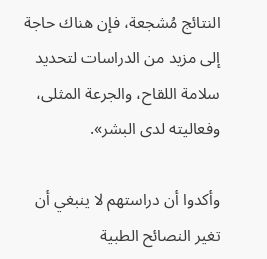النتائج مُشجعة، فإن هناك حاجة إلى مزيد من الدراسات لتحديد سلامة اللقاح، والجرعة المثلى، وفعاليته لدى البشر».

وأكدوا أن دراستهم لا ينبغي أن تغير النصائح الطبية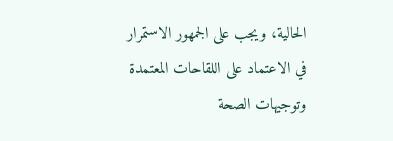الحالية، ويجب على الجمهور الاستمرار في الاعتماد على اللقاحات المعتمدة وتوجيهات الصحة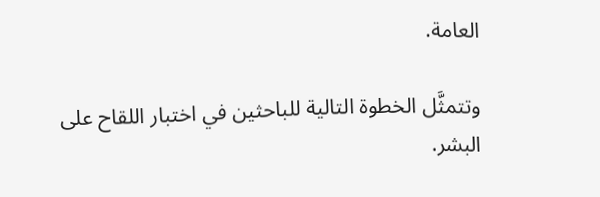العامة.

وتتمثَّل الخطوة التالية للباحثين في اختبار اللقاح على البشر.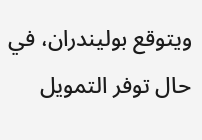ويتوقع بوليندران، في حال توفر التمويل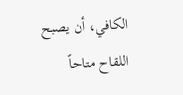الكافي، أن يصبح اللقاح متاحاً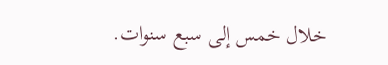خلال خمس إلى سبع سنوات.